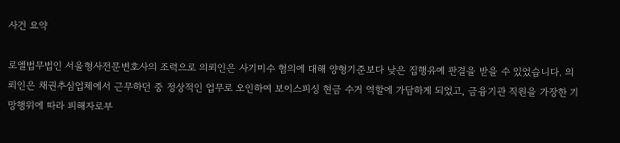사건 요약

로엘법무법인 서울형사전문변호사의 조력으로 의뢰인은 사기미수 혐의에 대해 양형기준보다 낮은 집행유예 판결을 받을 수 있었습니다. 의뢰인은 채권추심업체에서 근무하던 중 정상적인 업무로 오인하여 보이스피싱 현금 수거 역할에 가담하게 되었고, 금융기관 직원을 가장한 기망행위에 따라 피해자로부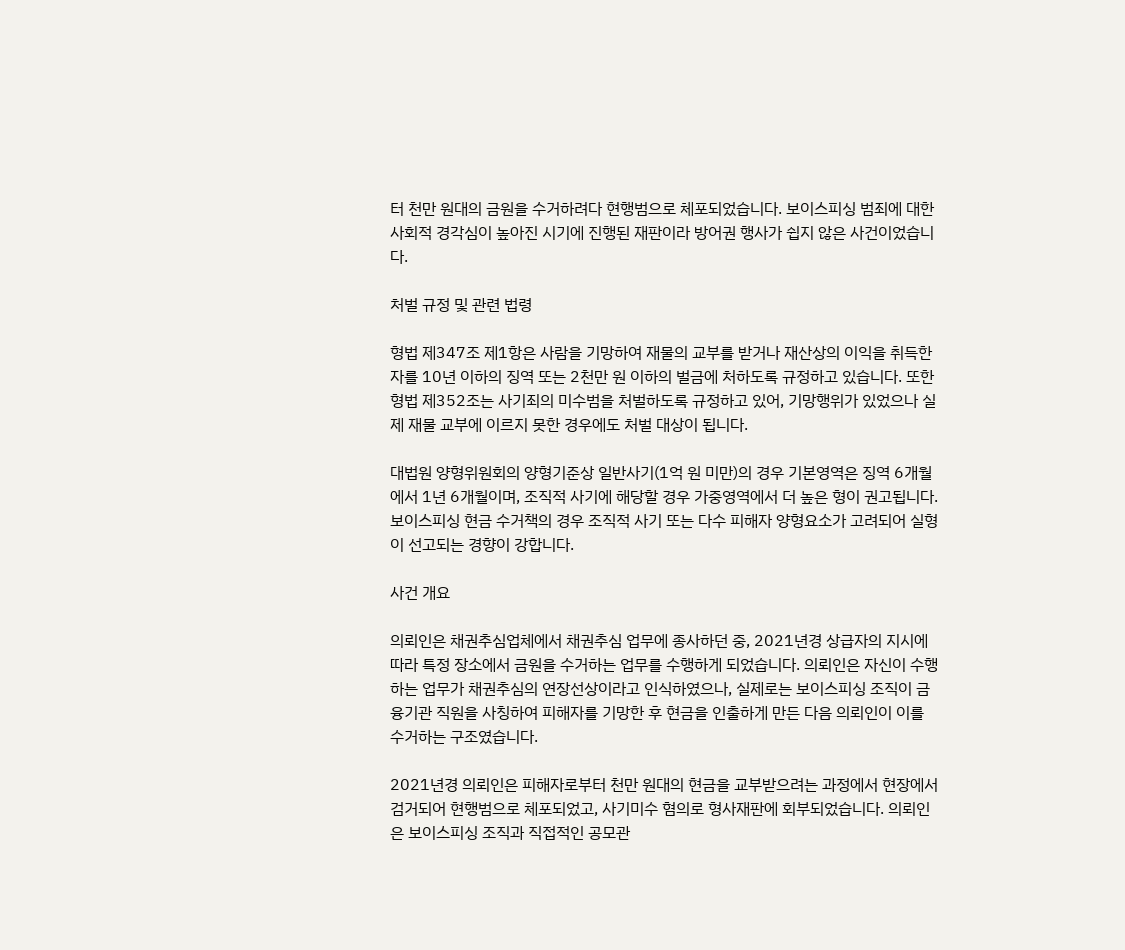터 천만 원대의 금원을 수거하려다 현행범으로 체포되었습니다. 보이스피싱 범죄에 대한 사회적 경각심이 높아진 시기에 진행된 재판이라 방어권 행사가 쉽지 않은 사건이었습니다.

처벌 규정 및 관련 법령

형법 제347조 제1항은 사람을 기망하여 재물의 교부를 받거나 재산상의 이익을 취득한 자를 10년 이하의 징역 또는 2천만 원 이하의 벌금에 처하도록 규정하고 있습니다. 또한 형법 제352조는 사기죄의 미수범을 처벌하도록 규정하고 있어, 기망행위가 있었으나 실제 재물 교부에 이르지 못한 경우에도 처벌 대상이 됩니다.

대법원 양형위원회의 양형기준상 일반사기(1억 원 미만)의 경우 기본영역은 징역 6개월에서 1년 6개월이며, 조직적 사기에 해당할 경우 가중영역에서 더 높은 형이 권고됩니다. 보이스피싱 현금 수거책의 경우 조직적 사기 또는 다수 피해자 양형요소가 고려되어 실형이 선고되는 경향이 강합니다.

사건 개요

의뢰인은 채권추심업체에서 채권추심 업무에 종사하던 중, 2021년경 상급자의 지시에 따라 특정 장소에서 금원을 수거하는 업무를 수행하게 되었습니다. 의뢰인은 자신이 수행하는 업무가 채권추심의 연장선상이라고 인식하였으나, 실제로는 보이스피싱 조직이 금융기관 직원을 사칭하여 피해자를 기망한 후 현금을 인출하게 만든 다음 의뢰인이 이를 수거하는 구조였습니다.

2021년경 의뢰인은 피해자로부터 천만 원대의 현금을 교부받으려는 과정에서 현장에서 검거되어 현행범으로 체포되었고, 사기미수 혐의로 형사재판에 회부되었습니다. 의뢰인은 보이스피싱 조직과 직접적인 공모관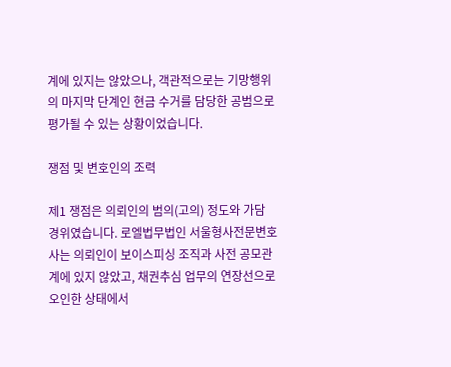계에 있지는 않았으나, 객관적으로는 기망행위의 마지막 단계인 현금 수거를 담당한 공범으로 평가될 수 있는 상황이었습니다.

쟁점 및 변호인의 조력

제1 쟁점은 의뢰인의 범의(고의) 정도와 가담 경위였습니다. 로엘법무법인 서울형사전문변호사는 의뢰인이 보이스피싱 조직과 사전 공모관계에 있지 않았고, 채권추심 업무의 연장선으로 오인한 상태에서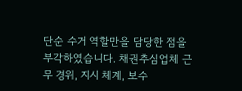단순 수거 역할만을 담당한 점을 부각하였습니다. 채권추심업체 근무 경위, 지시 체계, 보수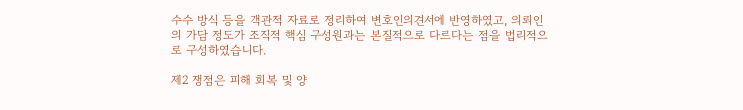수수 방식 등을 객관적 자료로 정리하여 변호인의견서에 반영하였고, 의뢰인의 가담 정도가 조직적 핵심 구성원과는 본질적으로 다르다는 점을 법리적으로 구성하였습니다.

제2 쟁점은 피해 회복 및 양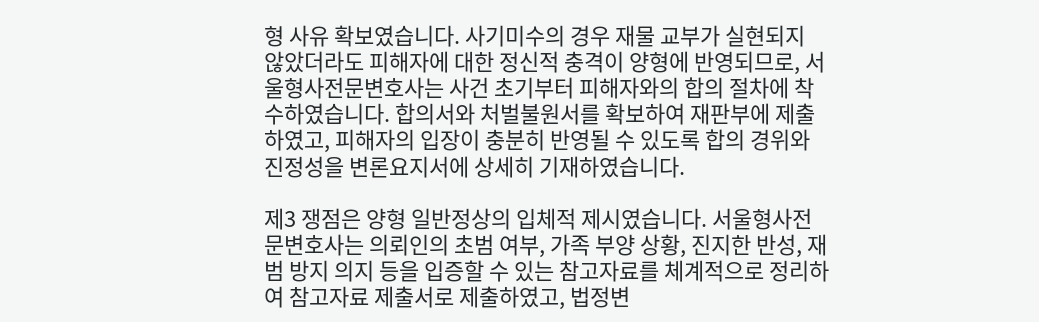형 사유 확보였습니다. 사기미수의 경우 재물 교부가 실현되지 않았더라도 피해자에 대한 정신적 충격이 양형에 반영되므로, 서울형사전문변호사는 사건 초기부터 피해자와의 합의 절차에 착수하였습니다. 합의서와 처벌불원서를 확보하여 재판부에 제출하였고, 피해자의 입장이 충분히 반영될 수 있도록 합의 경위와 진정성을 변론요지서에 상세히 기재하였습니다.

제3 쟁점은 양형 일반정상의 입체적 제시였습니다. 서울형사전문변호사는 의뢰인의 초범 여부, 가족 부양 상황, 진지한 반성, 재범 방지 의지 등을 입증할 수 있는 참고자료를 체계적으로 정리하여 참고자료 제출서로 제출하였고, 법정변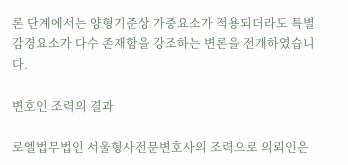론 단계에서는 양형기준상 가중요소가 적용되더라도 특별감경요소가 다수 존재함을 강조하는 변론을 전개하였습니다.

변호인 조력의 결과

로엘법무법인 서울형사전문변호사의 조력으로 의뢰인은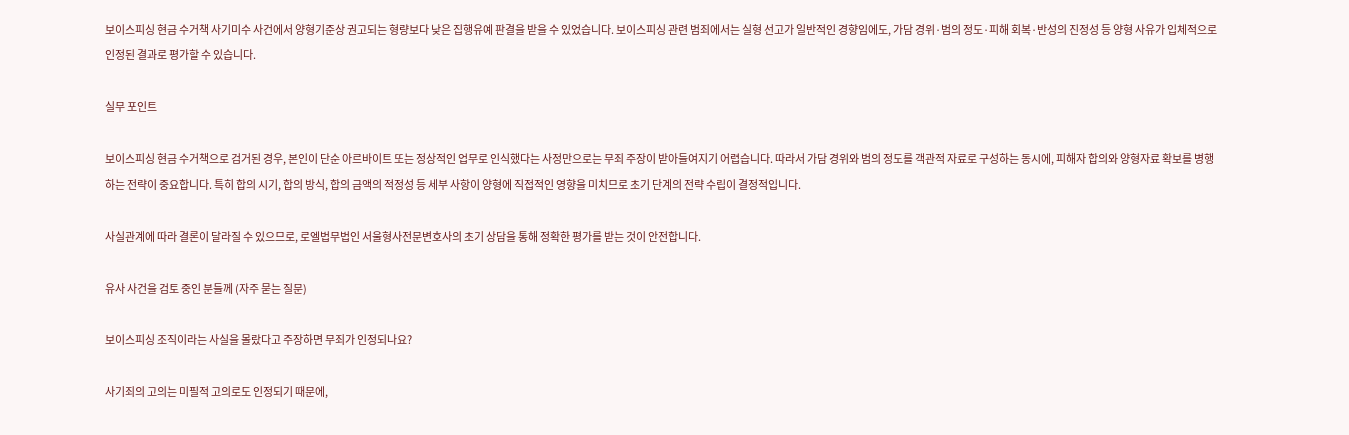보이스피싱 현금 수거책 사기미수 사건에서 양형기준상 권고되는 형량보다 낮은 집행유예 판결을 받을 수 있었습니다. 보이스피싱 관련 범죄에서는 실형 선고가 일반적인 경향임에도, 가담 경위·범의 정도·피해 회복·반성의 진정성 등 양형 사유가 입체적으로 인정된 결과로 평가할 수 있습니다.

실무 포인트

보이스피싱 현금 수거책으로 검거된 경우, 본인이 단순 아르바이트 또는 정상적인 업무로 인식했다는 사정만으로는 무죄 주장이 받아들여지기 어렵습니다. 따라서 가담 경위와 범의 정도를 객관적 자료로 구성하는 동시에, 피해자 합의와 양형자료 확보를 병행하는 전략이 중요합니다. 특히 합의 시기, 합의 방식, 합의 금액의 적정성 등 세부 사항이 양형에 직접적인 영향을 미치므로 초기 단계의 전략 수립이 결정적입니다.

사실관계에 따라 결론이 달라질 수 있으므로, 로엘법무법인 서울형사전문변호사의 초기 상담을 통해 정확한 평가를 받는 것이 안전합니다.

유사 사건을 검토 중인 분들께 (자주 묻는 질문)

보이스피싱 조직이라는 사실을 몰랐다고 주장하면 무죄가 인정되나요?

사기죄의 고의는 미필적 고의로도 인정되기 때문에,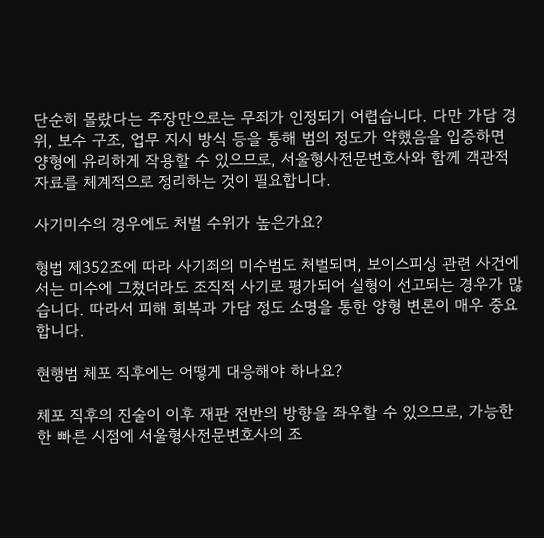단순히 몰랐다는 주장만으로는 무죄가 인정되기 어렵습니다. 다만 가담 경위, 보수 구조, 업무 지시 방식 등을 통해 범의 정도가 약했음을 입증하면 양형에 유리하게 작용할 수 있으므로, 서울형사전문변호사와 함께 객관적 자료를 체계적으로 정리하는 것이 필요합니다.

사기미수의 경우에도 처벌 수위가 높은가요?

형법 제352조에 따라 사기죄의 미수범도 처벌되며, 보이스피싱 관련 사건에서는 미수에 그쳤더라도 조직적 사기로 평가되어 실형이 선고되는 경우가 많습니다. 따라서 피해 회복과 가담 정도 소명을 통한 양형 변론이 매우 중요합니다.

현행범 체포 직후에는 어떻게 대응해야 하나요?

체포 직후의 진술이 이후 재판 전반의 방향을 좌우할 수 있으므로, 가능한 한 빠른 시점에 서울형사전문변호사의 조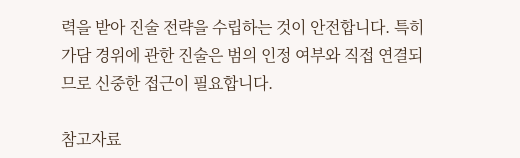력을 받아 진술 전략을 수립하는 것이 안전합니다. 특히 가담 경위에 관한 진술은 범의 인정 여부와 직접 연결되므로 신중한 접근이 필요합니다.

참고자료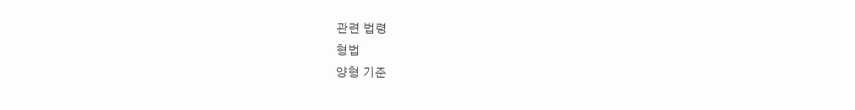관련 법령
형법
양형 기준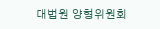대법원 양형위원회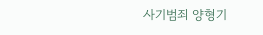사기범죄 양형기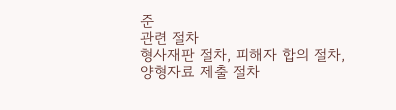준
관련 절차
형사재판 절차, 피해자 합의 절차, 양형자료 제출 절차